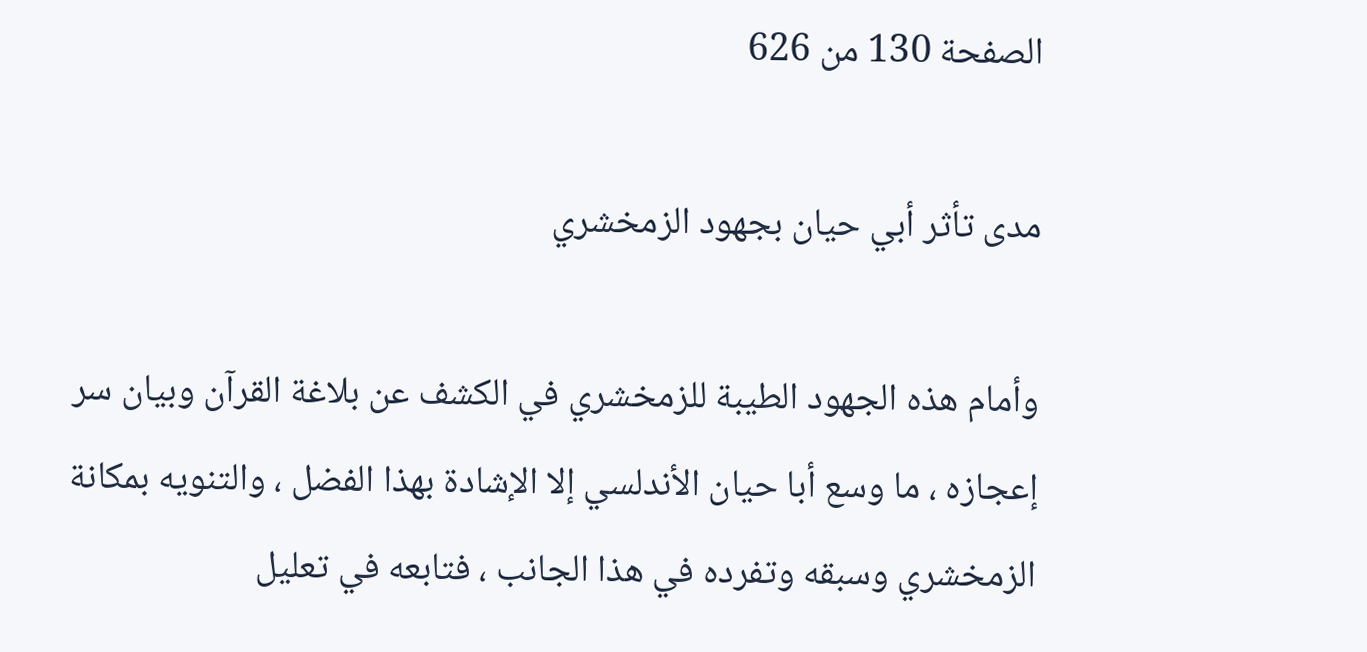الصفحة 130 من 626

مدى تأثر أبي حيان بجهود الزمخشري

وأمام هذه الجهود الطيبة للزمخشري في الكشف عن بلاغة القرآن وبيان سر إعجازه ، ما وسع أبا حيان الأندلسي إلا الإشادة بهذا الفضل ، والتنويه بمكانة الزمخشري وسبقه وتفرده في هذا الجانب ، فتابعه في تعليل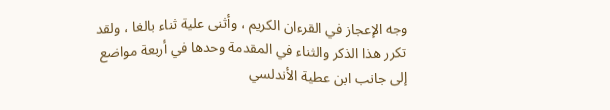وجه الإعجاز في القرءان الكريم ، وأثنى علية ثناء بالغا ، ولقد تكرر هذا الذكر والثناء في المقدمة وحدها في أربعة مواضع إلى جانب ابن عطية الأندلسي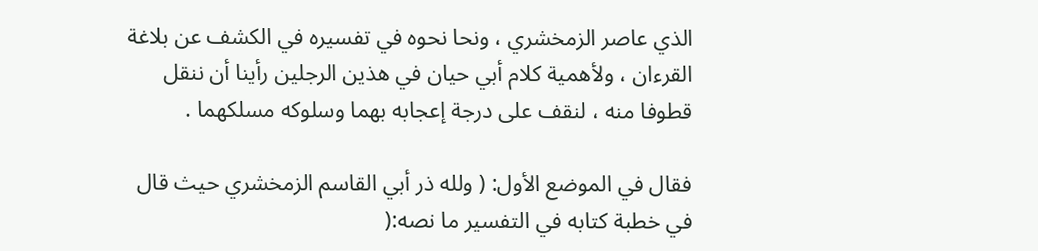الذي عاصر الزمخشري ، ونحا نحوه في تفسيره في الكشف عن بلاغة القرءان ، ولأهمية كلام أبي حيان في هذين الرجلين رأينا أن ننقل قطوفا منه ، لنقف على درجة إعجابه بهما وسلوكه مسلكهما .

فقال في الموضع الأول: ( ولله ذر أبي القاسم الزمخشري حيث قال في خطبة كتابه في التفسير ما نصه:(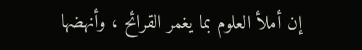إن أملأ العلوم بما يغمر القرائح ، وأنهضها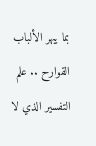بما يبهر الألباب القوارح .. علم التفسير الذي لا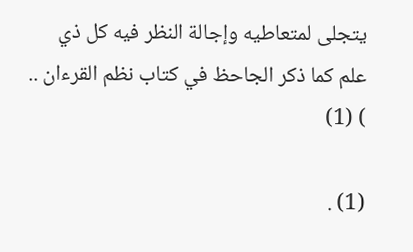يتجلى لمتعاطيه وإجالة النظر فيه كل ذي علم كما ذكر الجاحظ في كتاب نظم القرءان .. ) (1)

(1) .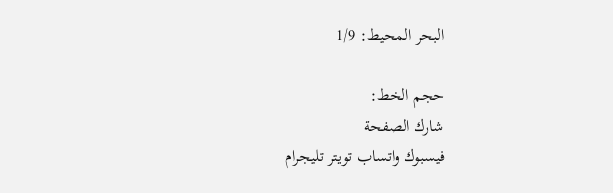البحر المحيط: 1/9

حجم الخط:
شارك الصفحة
فيسبوك واتساب تويتر تليجرام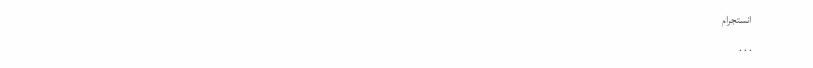انستجرام
. . .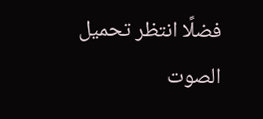فضلًا انتظر تحميل الصوت